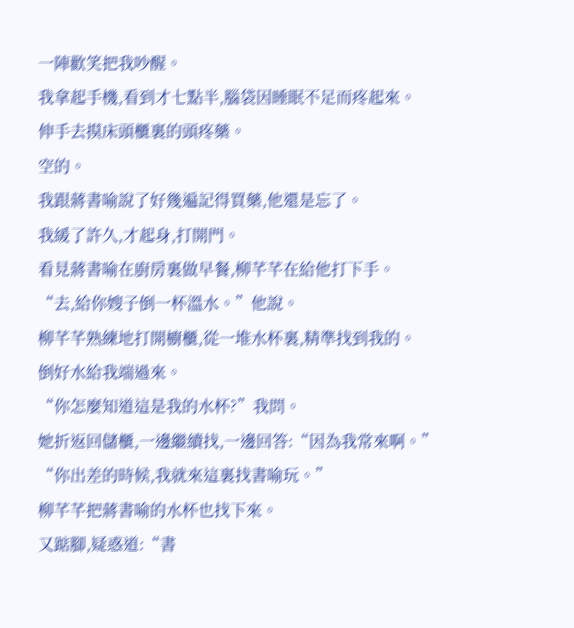一陣歡笑把我吵醒。
我拿起手機,看到才七點半,腦袋因睡眠不足而疼起來。
伸手去摸床頭櫃裏的頭疼藥。
空的。
我跟蔣書喻說了好幾遍記得買藥,他還是忘了。
我緩了許久,才起身,打開門。
看見蔣書喻在廚房裏做早餐,柳芊芊在給他打下手。
“去,給你嫂子倒一杯溫水。”他說。
柳芊芊熟練地打開櫥櫃,從一堆水杯裏,精準找到我的。
倒好水給我端過來。
“你怎麼知道這是我的水杯?”我問。
她折返回儲櫃,一邊繼續找,一邊回答:“因為我常來啊。”
“你出差的時候,我就來這裏找書喻玩。”
柳芊芊把蔣書喻的水杯也找下來。
又踮腳,疑惑道:“書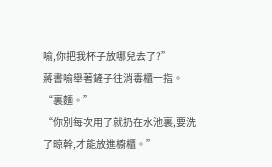喻,你把我杯子放哪兒去了?”
蔣書喻舉著鏟子往消毒櫃一指。
“裏麵。”
“你別每次用了就扔在水池裏,要洗了晾幹,才能放進櫥櫃。”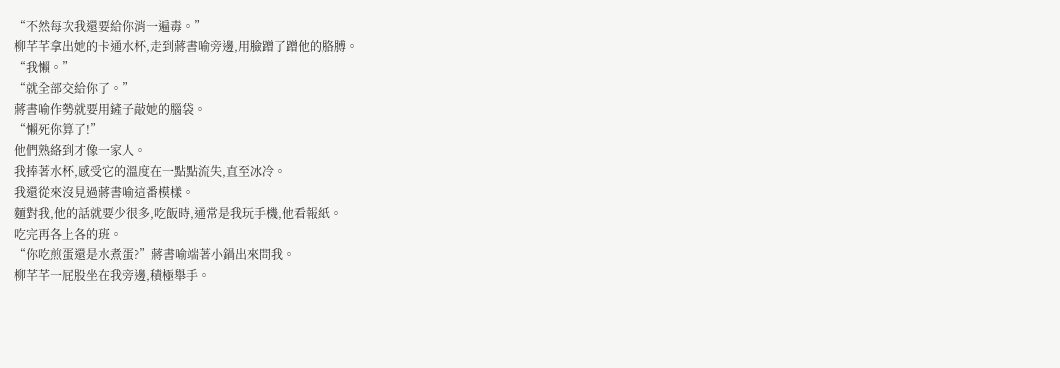“不然每次我還要給你消一遍毒。”
柳芊芊拿出她的卡通水杯,走到蔣書喻旁邊,用臉蹭了蹭他的胳膊。
“我懶。”
“就全部交給你了。”
蔣書喻作勢就要用鏟子敲她的腦袋。
“懶死你算了!”
他們熟絡到才像一家人。
我捧著水杯,感受它的溫度在一點點流失,直至冰冷。
我還從來沒見過蔣書喻這番模樣。
麵對我,他的話就要少很多,吃飯時,通常是我玩手機,他看報紙。
吃完再各上各的班。
“你吃煎蛋還是水煮蛋?”蔣書喻端著小鍋出來問我。
柳芊芊一屁股坐在我旁邊,積極舉手。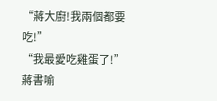“蔣大廚!我兩個都要吃!”
“我最愛吃雞蛋了!”
蔣書喻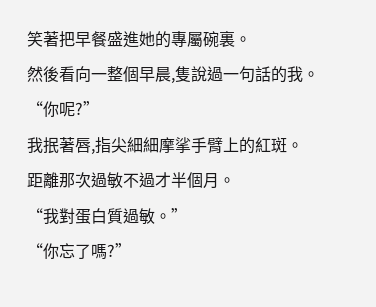笑著把早餐盛進她的專屬碗裏。
然後看向一整個早晨,隻說過一句話的我。
“你呢?”
我抿著唇,指尖細細摩挲手臂上的紅斑。
距離那次過敏不過才半個月。
“我對蛋白質過敏。”
“你忘了嗎?”